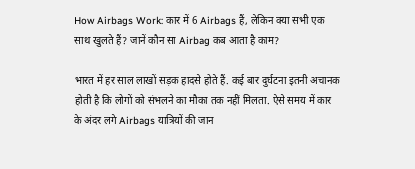How Airbags Work: कार में 6 Airbags हैं, लेकिन क्या सभी एक साथ खुलते हैं? जानें कौन सा Airbag कब आता है काम?

भारत में हर साल लाखों सड़क हादसे होते हैं. कई बार दुर्घटना इतनी अचानक होती है कि लोगों को संभलने का मौका तक नहीं मिलता. ऐसे समय में कार के अंदर लगे Airbags यात्रियों की जान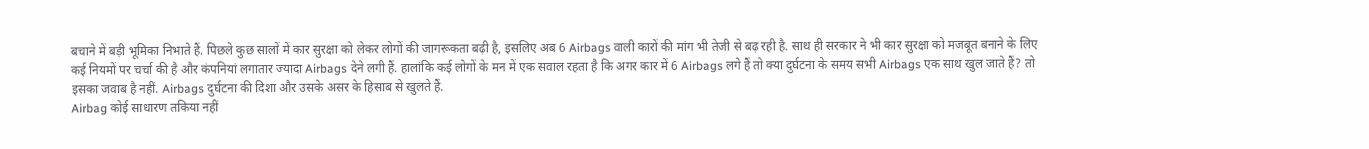बचाने में बड़ी भूमिका निभाते हैं. पिछले कुछ सालों में कार सुरक्षा को लेकर लोगों की जागरूकता बढ़ी है, इसलिए अब 6 Airbags वाली कारों की मांग भी तेजी से बढ़ रही है. साथ ही सरकार ने भी कार सुरक्षा को मजबूत बनाने के लिए कई नियमों पर चर्चा की है और कंपनियां लगातार ज्यादा Airbags देने लगी हैं. हालांकि कई लोगों के मन में एक सवाल रहता है कि अगर कार में 6 Airbags लगे हैं तो क्या दुर्घटना के समय सभी Airbags एक साथ खुल जाते हैं? तो इसका जवाब है नहीं. Airbags दुर्घटना की दिशा और उसके असर के हिसाब से खुलते हैं.
Airbag कोई साधारण तकिया नहीं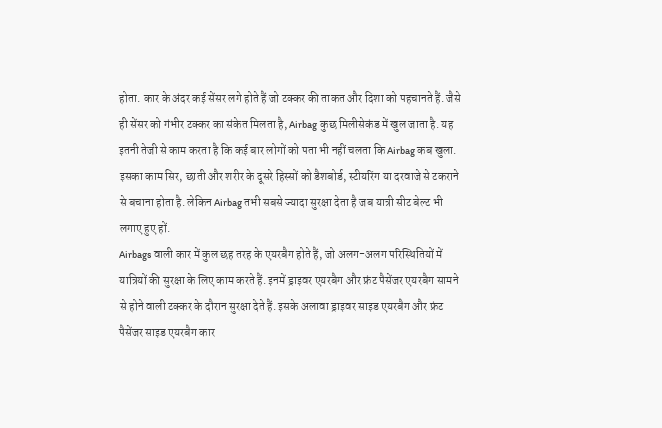होता. कार के अंदर कई सेंसर लगे होते हैं जो टक्कर की ताकत और दिशा को पहचानते हैं. जैसे ही सेंसर को गंभीर टक्कर का संकेत मिलता है, Airbag कुछ मिलीसेकंड में खुल जाता है. यह इतनी तेजी से काम करता है कि कई बार लोगों को पता भी नहीं चलता कि Airbag कब खुला. इसका काम सिर, छाती और शरीर के दूसरे हिस्सों को डैशबोर्ड, स्टीयरिंग या दरवाजे से टकराने से बचाना होता है. लेकिन Airbag तभी सबसे ज्यादा सुरक्षा देता है जब यात्री सीट बेल्ट भी लगाए हुए हों.
Airbags वाली कार में कुल छह तरह के एयरबैग होते हैं, जो अलग-अलग परिस्थितियों में यात्रियों की सुरक्षा के लिए काम करते हैं. इनमें ड्राइवर एयरबैग और फ्रंट पैसेंजर एयरबैग सामने से होने वाली टक्कर के दौरान सुरक्षा देते हैं. इसके अलावा ड्राइवर साइड एयरबैग और फ्रंट पैसेंजर साइड एयरबैग कार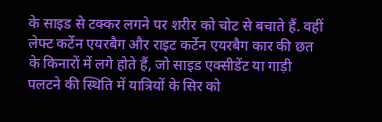के साइड से टक्कर लगने पर शरीर को चोट से बचाते हैं. वहीं लेफ्ट कर्टेन एयरबैग और राइट कर्टेन एयरबैग कार की छत के किनारों में लगे होते हैं, जो साइड एक्सीडेंट या गाड़ी पलटने की स्थिति में यात्रियों के सिर को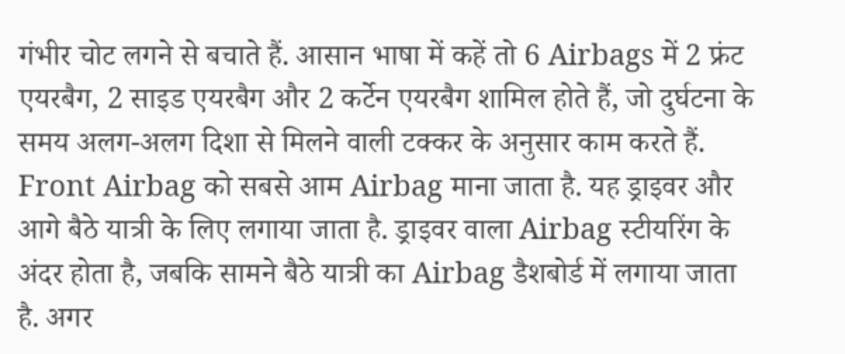गंभीर चोट लगने से बचाते हैं. आसान भाषा में कहें तो 6 Airbags में 2 फ्रंट एयरबैग, 2 साइड एयरबैग और 2 कर्टेन एयरबैग शामिल होते हैं, जो दुर्घटना के समय अलग-अलग दिशा से मिलने वाली टक्कर के अनुसार काम करते हैं.
Front Airbag को सबसे आम Airbag माना जाता है. यह ड्राइवर और आगे बैठे यात्री के लिए लगाया जाता है. ड्राइवर वाला Airbag स्टीयरिंग के अंदर होता है, जबकि सामने बैठे यात्री का Airbag डैशबोर्ड में लगाया जाता है. अगर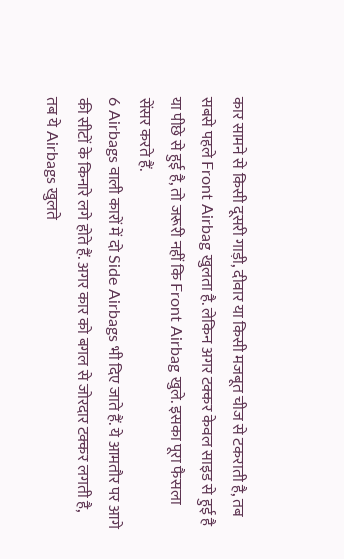कार सामने से किसी दूसरी गाड़ी, दीवार या किसी मजबूत चीज से टकराती है, तब सबसे पहले Front Airbag खुलता है. लेकिन अगर टक्कर केवल साइड से हुई है या पीछे से हुई है, तो जरूरी नहीं कि Front Airbag खुले. इसका पूरा फैसला सेंसर करते हैं.
6 Airbags वाली कारों में दो Side Airbags भी दिए जाते हैं. ये आमतौर पर आगे की सीटों के किनारे लगे होते हैं. अगर कार को बगल से जोरदार टक्कर लगती है, तब ये Airbags खुलते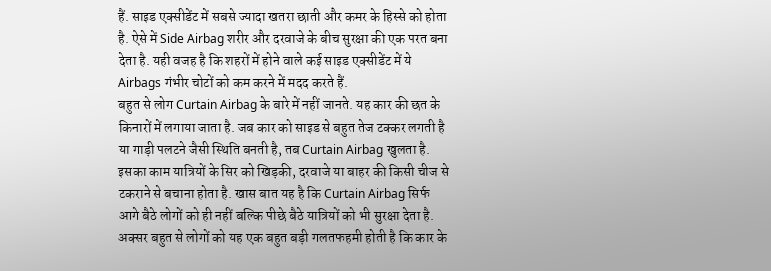हैं. साइड एक्सीडेंट में सबसे ज्यादा खतरा छाती और कमर के हिस्से को होता है. ऐसे में Side Airbag शरीर और दरवाजे के बीच सुरक्षा की एक परत बना देता है. यही वजह है कि शहरों में होने वाले कई साइड एक्सीडेंट में ये Airbags गंभीर चोटों को कम करने में मदद करते हैं.
बहुत से लोग Curtain Airbag के बारे में नहीं जानते. यह कार की छत के किनारों में लगाया जाता है. जब कार को साइड से बहुत तेज टक्कर लगती है या गाड़ी पलटने जैसी स्थिति बनती है, तब Curtain Airbag खुलता है. इसका काम यात्रियों के सिर को खिड़की, दरवाजे या बाहर की किसी चीज से टकराने से बचाना होता है. खास बात यह है कि Curtain Airbag सिर्फ आगे बैठे लोगों को ही नहीं बल्कि पीछे बैठे यात्रियों को भी सुरक्षा देता है.
अक्सर बहुत से लोगों को यह एक बहुत बड़ी गलतफहमी होती है कि कार के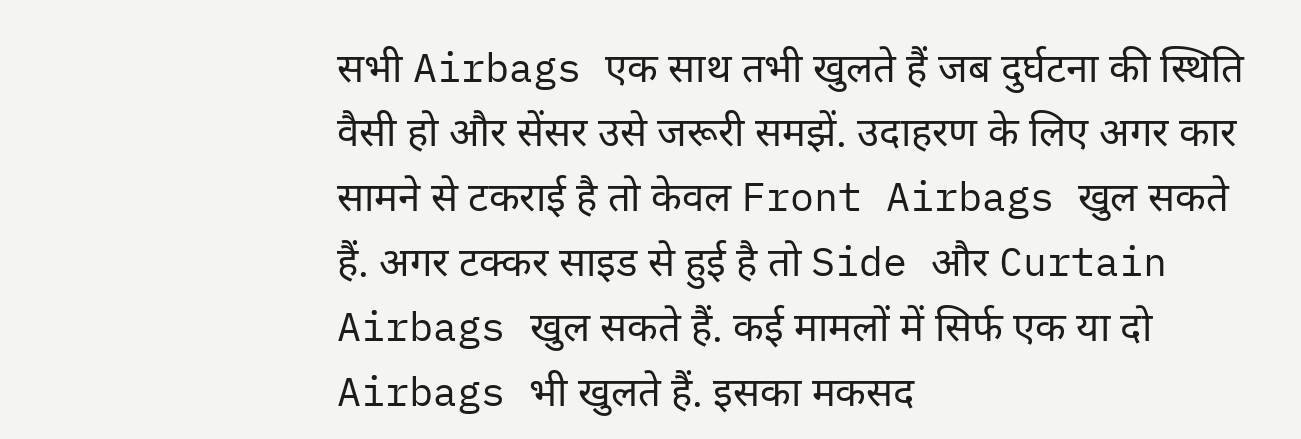सभी Airbags एक साथ तभी खुलते हैं जब दुर्घटना की स्थिति वैसी हो और सेंसर उसे जरूरी समझें. उदाहरण के लिए अगर कार सामने से टकराई है तो केवल Front Airbags खुल सकते हैं. अगर टक्कर साइड से हुई है तो Side और Curtain Airbags खुल सकते हैं. कई मामलों में सिर्फ एक या दो Airbags भी खुलते हैं. इसका मकसद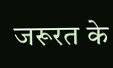जरूरत के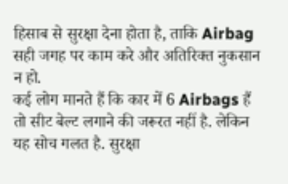हिसाब से सुरक्षा देना होता है, ताकि Airbag सही जगह पर काम करे और अतिरिक्त नुकसान न हो.
कई लोग मानते हैं कि कार में 6 Airbags हैं तो सीट बेल्ट लगाने की जरूरत नहीं है. लेकिन यह सोच गलत है. सुरक्षा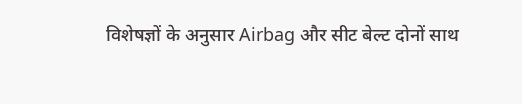विशेषज्ञों के अनुसार Airbag और सीट बेल्ट दोनों साथ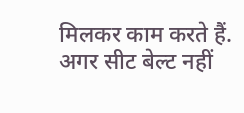मिलकर काम करते हैं. अगर सीट बेल्ट नहीं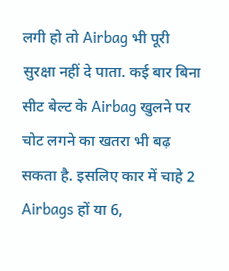लगी हो तो Airbag भी पूरी सुरक्षा नहीं दे पाता. कई बार बिना सीट बेल्ट के Airbag खुलने पर चोट लगने का खतरा भी बढ़ सकता है. इसलिए कार में चाहे 2 Airbags हों या 6,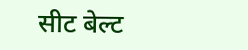सीट बेल्ट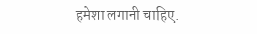हमेशा लगानी चाहिए.